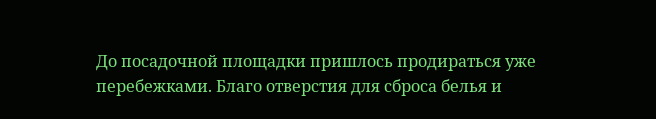До посадочной площадки пришлось продираться уже перебежками. Благо отверстия для сброса белья и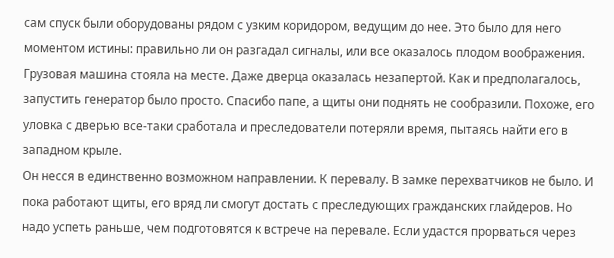сам спуск были оборудованы рядом с узким коридором, ведущим до нее. Это было для него моментом истины: правильно ли он разгадал сигналы, или все оказалось плодом воображения. Грузовая машина стояла на месте. Даже дверца оказалась незапертой. Как и предполагалось, запустить генератор было просто. Спасибо папе, а щиты они поднять не сообразили. Похоже, его уловка с дверью все-таки сработала и преследователи потеряли время, пытаясь найти его в западном крыле.
Он несся в единственно возможном направлении. К перевалу. В замке перехватчиков не было. И пока работают щиты, его вряд ли смогут достать с преследующих гражданских глайдеров. Но надо успеть раньше, чем подготовятся к встрече на перевале. Если удастся прорваться через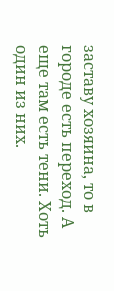заставу хозяина, то в городе есть переход. А еще там есть тени. Хоть один из них.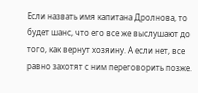Если назвать имя капитана Дролнова, то будет шанс, что его все же выслушают до того, как вернут хозяину. А если нет, все равно захотят с ним переговорить позже.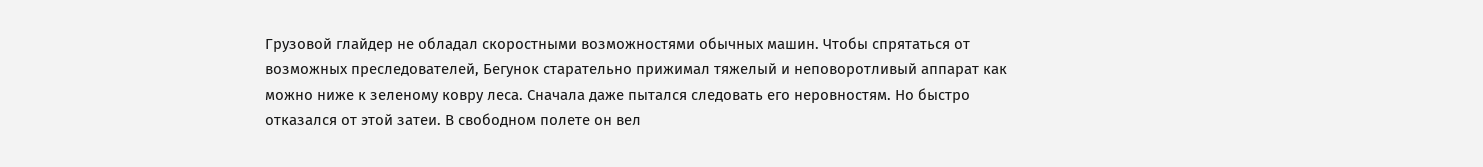Грузовой глайдер не обладал скоростными возможностями обычных машин. Чтобы спрятаться от возможных преследователей, Бегунок старательно прижимал тяжелый и неповоротливый аппарат как можно ниже к зеленому ковру леса. Сначала даже пытался следовать его неровностям. Но быстро отказался от этой затеи. В свободном полете он вел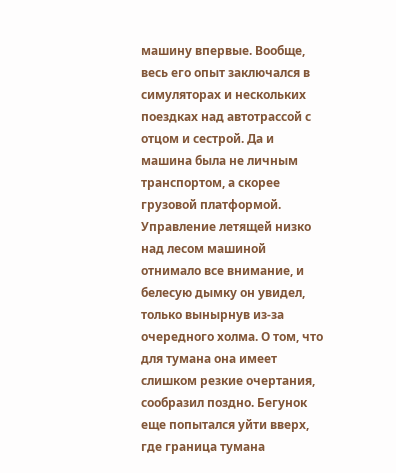машину впервые. Вообще, весь его опыт заключался в симуляторах и нескольких поездках над автотрассой с отцом и сестрой. Да и машина была не личным транспортом, а скорее грузовой платформой. Управление летящей низко над лесом машиной отнимало все внимание, и белесую дымку он увидел, только вынырнув из-за очередного холма. О том, что для тумана она имеет слишком резкие очертания, сообразил поздно. Бегунок еще попытался уйти вверх, где граница тумана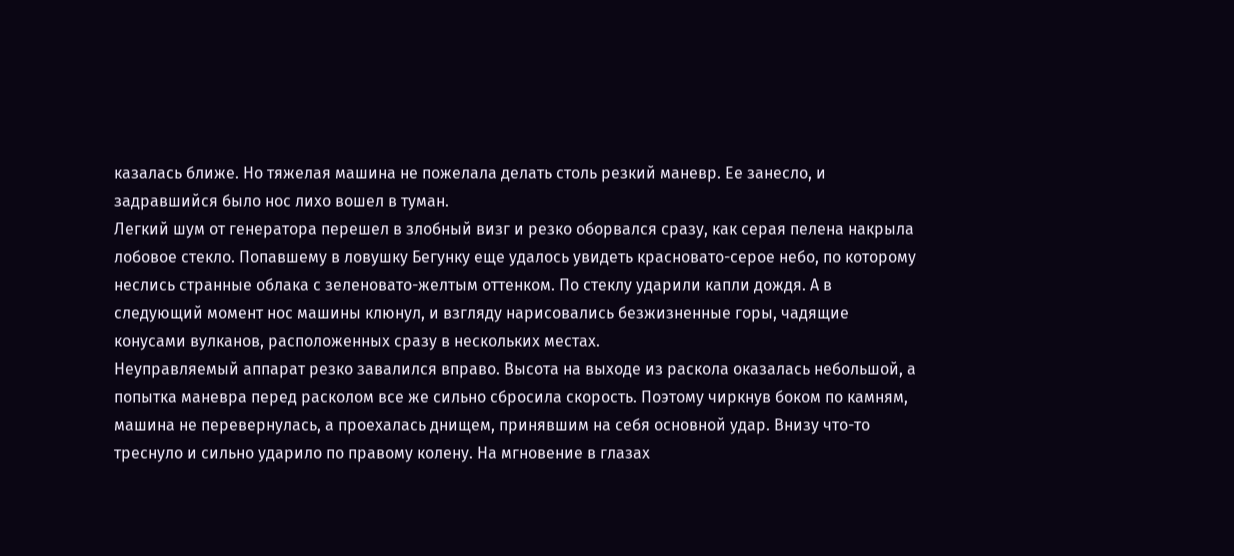казалась ближе. Но тяжелая машина не пожелала делать столь резкий маневр. Ее занесло, и задравшийся было нос лихо вошел в туман.
Легкий шум от генератора перешел в злобный визг и резко оборвался сразу, как серая пелена накрыла лобовое стекло. Попавшему в ловушку Бегунку еще удалось увидеть красновато-серое небо, по которому неслись странные облака с зеленовато-желтым оттенком. По стеклу ударили капли дождя. А в следующий момент нос машины клюнул, и взгляду нарисовались безжизненные горы, чадящие конусами вулканов, расположенных сразу в нескольких местах.
Неуправляемый аппарат резко завалился вправо. Высота на выходе из раскола оказалась небольшой, а попытка маневра перед расколом все же сильно сбросила скорость. Поэтому чиркнув боком по камням, машина не перевернулась, а проехалась днищем, принявшим на себя основной удар. Внизу что-то треснуло и сильно ударило по правому колену. На мгновение в глазах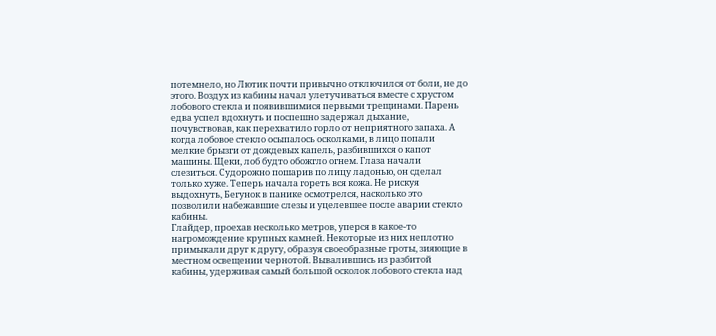потемнело, но Лютик почти привычно отключился от боли, не до этого. Воздух из кабины начал улетучиваться вместе с хрустом лобового стекла и появившимися первыми трещинами. Парень едва успел вдохнуть и поспешно задержал дыхание, почувствовав, как перехватило горло от неприятного запаха. А когда лобовое стекло осыпалось осколками, в лицо попали мелкие брызги от дождевых капель, разбившихся о капот машины. Щеки, лоб будто обожгло огнем. Глаза начали слезиться. Судорожно пошарив по лицу ладонью, он сделал только хуже. Теперь начала гореть вся кожа. Не рискуя выдохнуть, Бегунок в панике осмотрелся, насколько это позволили набежавшие слезы и уцелевшее после аварии стекло кабины.
Глайдер, проехав несколько метров, уперся в какое-то нагромождение крупных камней. Некоторые из них неплотно примыкали друг к другу, образуя своеобразные гроты, зияющие в местном освещении чернотой. Вывалившись из разбитой кабины, удерживая самый большой осколок лобового стекла над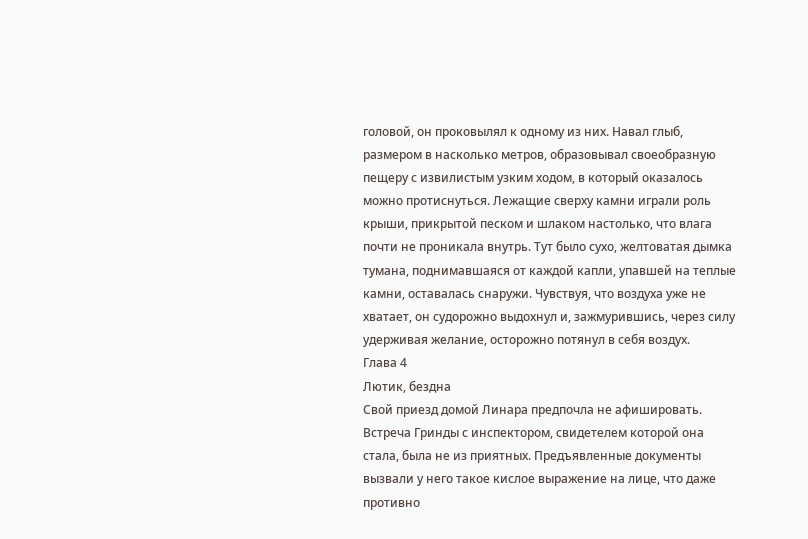головой, он проковылял к одному из них. Навал глыб, размером в насколько метров, образовывал своеобразную пещеру с извилистым узким ходом, в который оказалось можно протиснуться. Лежащие сверху камни играли роль крыши, прикрытой песком и шлаком настолько, что влага почти не проникала внутрь. Тут было сухо, желтоватая дымка тумана, поднимавшаяся от каждой капли, упавшей на теплые камни, оставалась снаружи. Чувствуя, что воздуха уже не хватает, он судорожно выдохнул и, зажмурившись, через силу удерживая желание, осторожно потянул в себя воздух.
Глава 4
Лютик, бездна
Свой приезд домой Линара предпочла не афишировать. Встреча Гринды с инспектором, свидетелем которой она стала, была не из приятных. Предъявленные документы вызвали у него такое кислое выражение на лице, что даже противно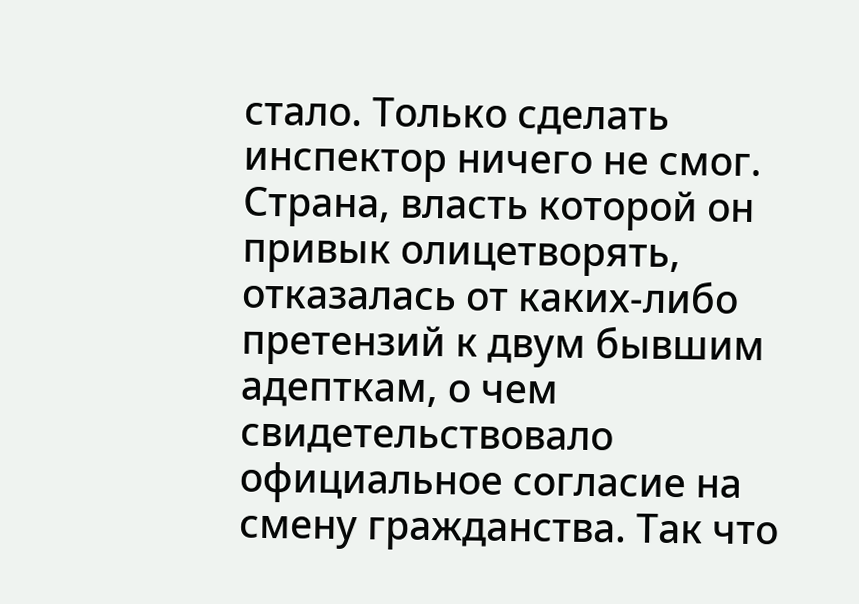стало. Только сделать инспектор ничего не смог. Страна, власть которой он привык олицетворять, отказалась от каких-либо претензий к двум бывшим адепткам, о чем свидетельствовало официальное согласие на смену гражданства. Так что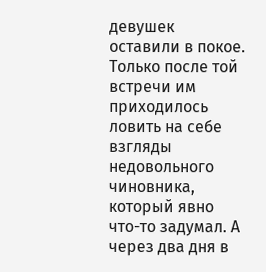девушек оставили в покое. Только после той встречи им приходилось ловить на себе взгляды недовольного чиновника, который явно что-то задумал. А через два дня в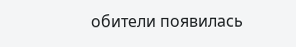обители появилась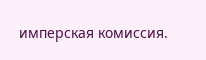имперская комиссия.